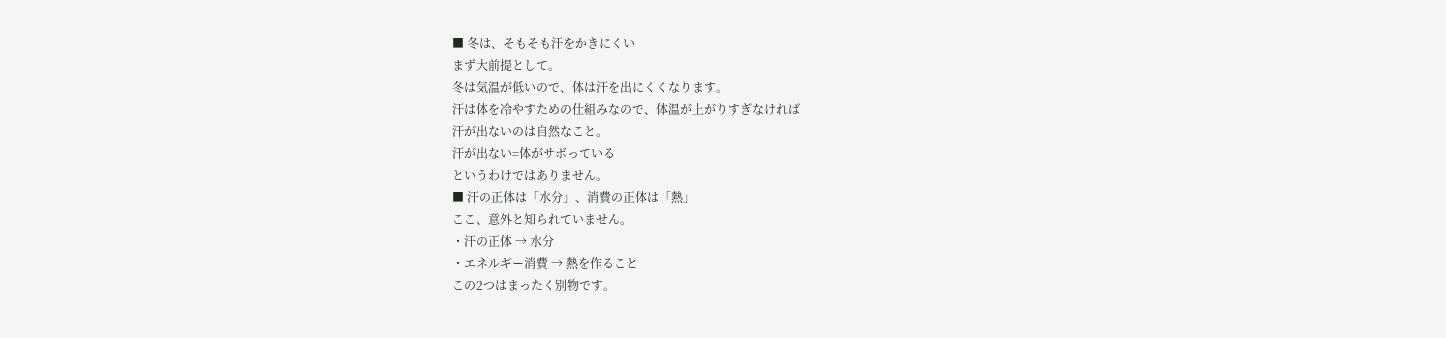■ 冬は、そもそも汗をかきにくい
まず大前提として。
冬は気温が低いので、体は汗を出にくくなります。
汗は体を冷やすための仕組みなので、体温が上がりすぎなければ
汗が出ないのは自然なこと。
汗が出ない=体がサボっている
というわけではありません。
■ 汗の正体は「水分」、消費の正体は「熱」
ここ、意外と知られていません。
・汗の正体 → 水分
・エネルギー消費 → 熱を作ること
この2つはまったく別物です。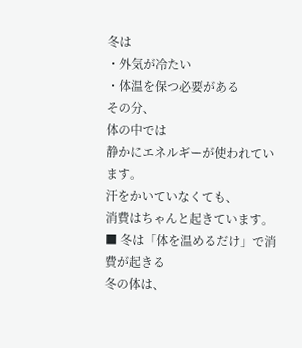冬は
・外気が冷たい
・体温を保つ必要がある
その分、
体の中では
静かにエネルギーが使われています。
汗をかいていなくても、
消費はちゃんと起きています。
■ 冬は「体を温めるだけ」で消費が起きる
冬の体は、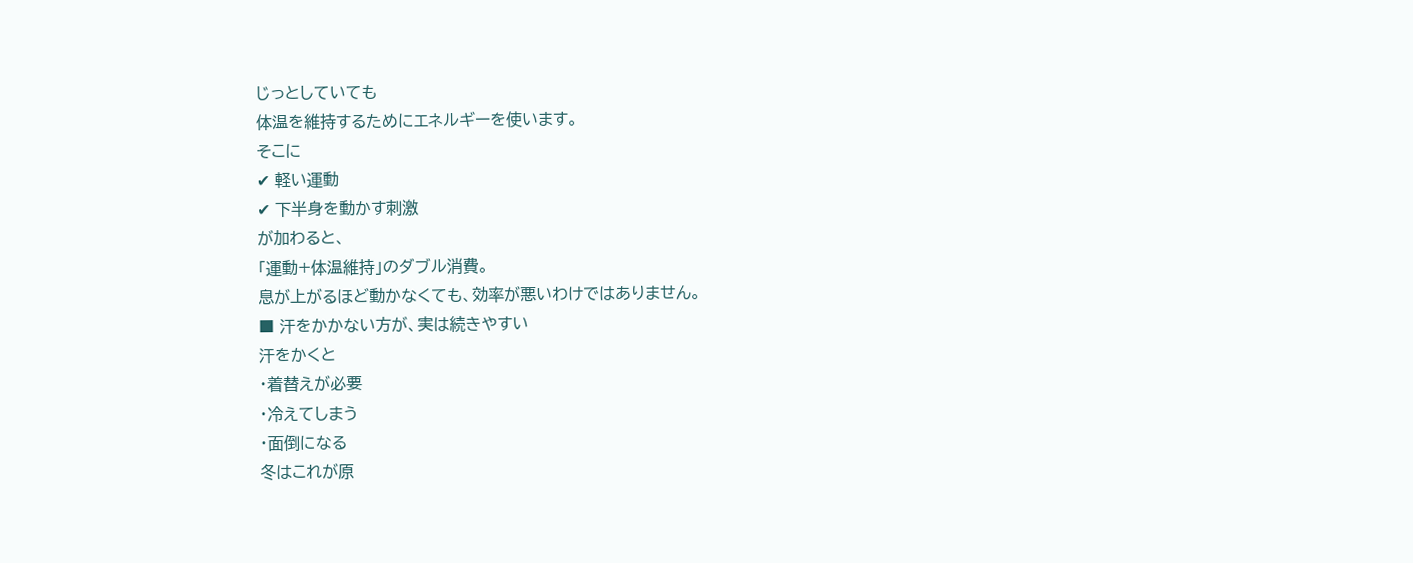じっとしていても
体温を維持するためにエネルギーを使います。
そこに
✔ 軽い運動
✔ 下半身を動かす刺激
が加わると、
「運動+体温維持」のダブル消費。
息が上がるほど動かなくても、効率が悪いわけではありません。
■ 汗をかかない方が、実は続きやすい
汗をかくと
・着替えが必要
・冷えてしまう
・面倒になる
冬はこれが原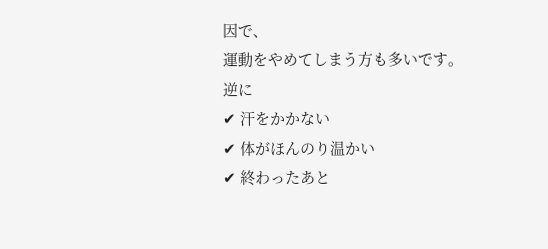因で、
運動をやめてしまう方も多いです。
逆に
✔ 汗をかかない
✔ 体がほんのり温かい
✔ 終わったあと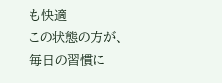も快適
この状態の方が、
毎日の習慣に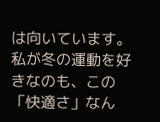は向いています。
私が冬の運動を好きなのも、この「快適さ」なん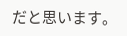だと思います。